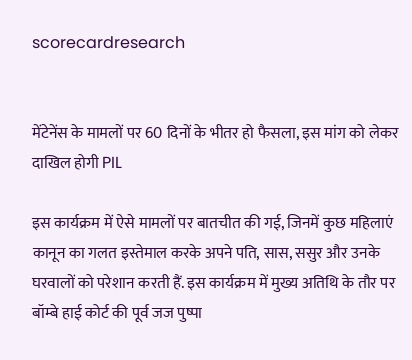scorecardresearch


मेंटेनेंस के मामलों पर 60 दिनों के भीतर हो फैसला, इस मांग को लेकर दाखिल होगी PIL

इस कार्यक्रम में ऐसे मामलों पर बातचीत की गई, जिनमें कुछ महिलाएं कानून का गलत इस्तेमाल करके अपने पति, सास, ससुर और उनके घरवालों को परेशान करती हैं. इस कार्यक्रम में मुख्य अतिथि के तौर पर बॉम्बे हाई कोर्ट की पूर्व जज पुष्पा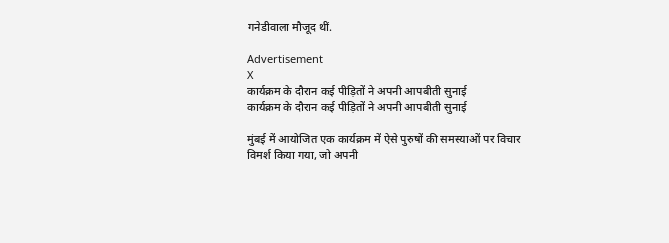गनेडीवाला मौजूद थीं.

Advertisement
X
कार्यक्रम के दौरान कई पीड़ितों ने अपनी आपबीती सुनाई
कार्यक्रम के दौरान कई पीड़ितों ने अपनी आपबीती सुनाई

मुंबई में आयोजित एक कार्यक्रम में ऐसे पुरुषों की समस्याओं पर विचार विमर्श किया गया, जो अपनी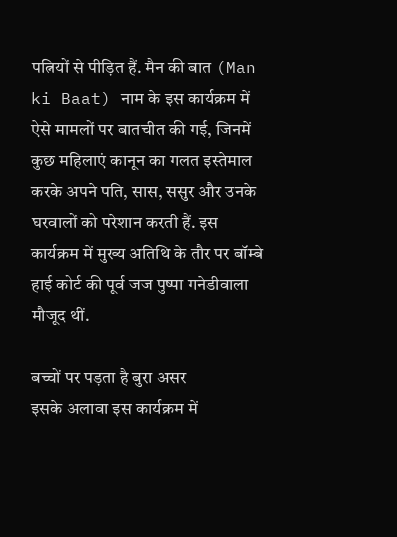पत्नियों से पीड़ित हैं. मैन की बात (Man ki Baat) नाम के इस कार्यक्रम में ऐसे मामलों पर बातचीत की गई, जिनमें कुछ महिलाएं कानून का गलत इस्तेमाल करके अपने पति, सास, ससुर और उनके घरवालों को परेशान करती हैं. इस कार्यक्रम में मुख्य अतिथि के तौर पर बॉम्बे हाई कोर्ट की पूर्व जज पुष्पा गनेडीवाला मौजूद थीं.

बच्चों पर पड़ता है बुरा असर
इसके अलावा इस कार्यक्रम में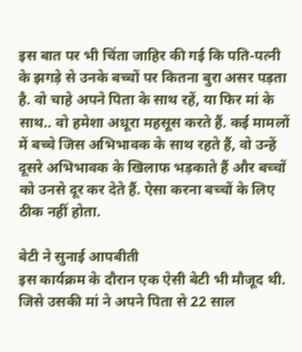इस बात पर भी चिंता जाहिर की गई कि पति-पत्नी के झगड़े से उनके बच्चों पर कितना बुरा असर पड़ता है. वो चाहे अपने पिता के साथ रहें, या फिर मां के साथ.. वो हमेशा अधूरा महसूस करते हैं. कई मामलों में बच्चे जिस अभिभावक के साथ रहते हैं, वो उन्हें दूसरे अभिभावक के खिलाफ भड़काते हैं और बच्चों को उनसे दूर कर देते हैं. ऐसा करना बच्चों के लिए ठीक नहीं होता.

बेटी ने सुनाई आपबीती
इस कार्यक्रम के दौरान एक ऐसी बेटी भी मौजूद थी. जिसे उसकी मां ने अपने पिता से 22 साल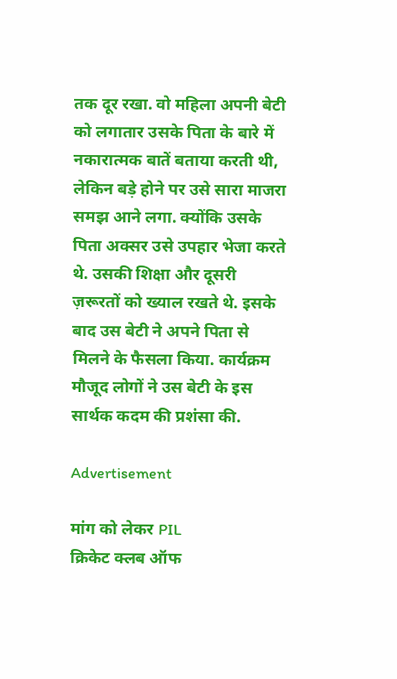तक दूर रखा. वो महिला अपनी बेटी को लगातार उसके पिता के बारे में नकारात्मक बातें बताया करती थी, लेकिन बड़े होने पर उसे सारा माजरा समझ आने लगा. क्योंकि उसके पिता अक्सर उसे उपहार भेजा करते थे. उसकी शिक्षा और दूसरी ज़रूरतों को ख्याल रखते थे. इसके बाद उस बेटी ने अपने पिता से मिलने के फैसला किया. कार्यक्रम मौजूद लोगों ने उस बेटी के इस सार्थक कदम की प्रशंसा की.

Advertisement

मांग को लेकर PIL
क्रिकेट क्लब ऑफ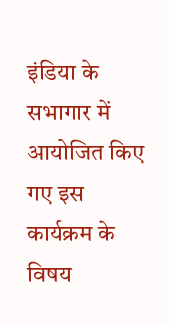इंडिया के सभागार में आयोजित किए गए इस कार्यक्रम के विषय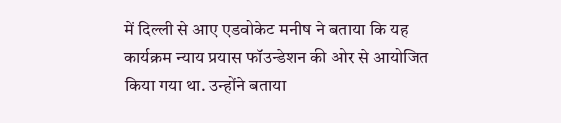में दिल्ली से आए एडवोकेट मनीष ने बताया कि यह कार्यक्रम न्याय प्रयास फॉउन्डेशन की ओर से आयोजित किया गया था. उन्होंने बताया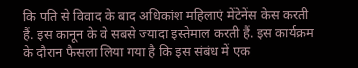कि पति से विवाद के बाद अधिकांश महिलाएं मेंटेनेंस केस करती हैं. इस कानून के वे सबसे ज्यादा इस्तेमाल करती हैं. इस कार्यक्रम के दौरान फैसला लिया गया है कि इस संबंध में एक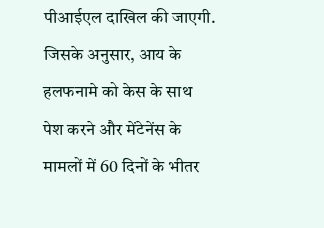पीआईएल दाखिल की जाएगी. जिसके अनुसार, आय के हलफनामे को केस के साथ पेश करने और मेंटेनेंस के मामलों में 60 दिनों के भीतर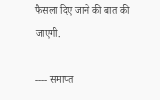फैसला दिए जाने की बात की जाएगी.

---- समाप्त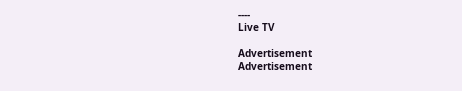----
Live TV

Advertisement
Advertisement